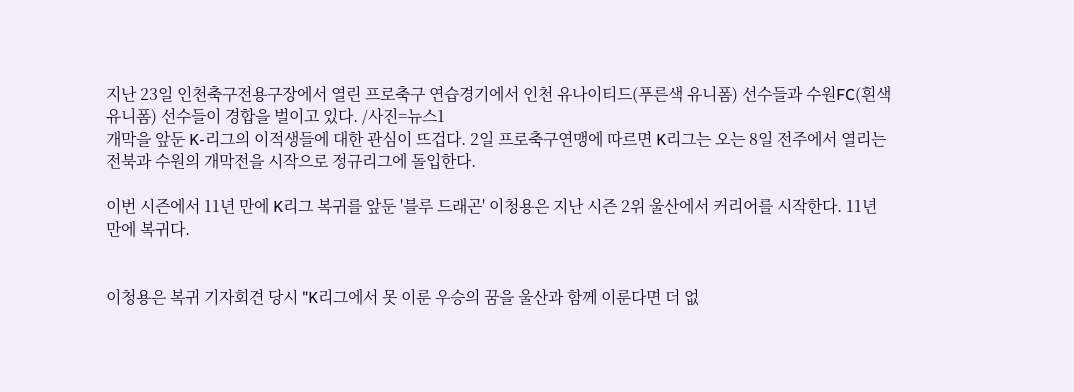지난 23일 인천축구전용구장에서 열린 프로축구 연습경기에서 인천 유나이티드(푸른색 유니폼) 선수들과 수원FC(흰색 유니폼) 선수들이 경합을 벌이고 있다. /사진=뉴스1
개막을 앞둔 K-리그의 이적생들에 대한 관심이 뜨겁다. 2일 프로축구연맹에 따르면 K리그는 오는 8일 전주에서 열리는 전북과 수원의 개막전을 시작으로 정규리그에 돌입한다.

이번 시즌에서 11년 만에 K리그 복귀를 앞둔 '블루 드래곤' 이청용은 지난 시즌 2위 울산에서 커리어를 시작한다. 11년 만에 복귀다.


이청용은 복귀 기자회견 당시 "K리그에서 못 이룬 우승의 꿈을 울산과 함께 이룬다면 더 없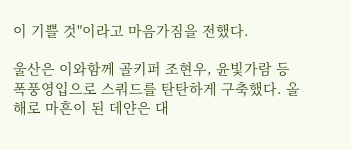이 기쁠 것"이라고 마음가짐을 전했다.

울산은 이와함께 골키퍼 조현우, 윤빛가람 등 폭풍영입으로 스쿼드를 탄탄하게 구축했다. 올해로 마흔이 된 데얀은 대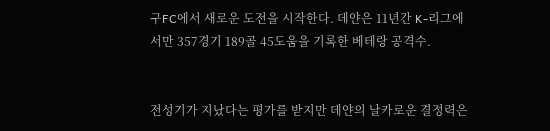구FC에서 새로운 도전을 시작한다. 데얀은 11년간 K-리그에서만 357경기 189골 45도움을 기록한 베테랑 공격수.


전성기가 지났다는 평가를 받지만 데얀의 날카로운 결정력은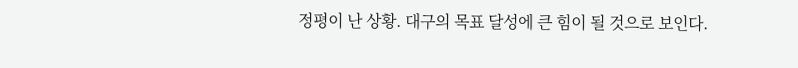정평이 난 상황. 대구의 목표 달성에 큰 힘이 될 것으로 보인다.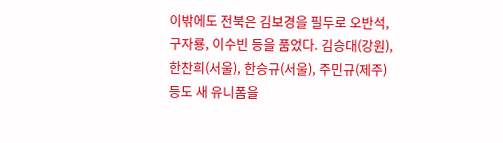이밖에도 전북은 김보경을 필두로 오반석, 구자룡, 이수빈 등을 품었다. 김승대(강원), 한찬희(서울), 한승규(서울), 주민규(제주) 등도 새 유니폼을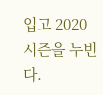입고 2020시즌을 누빈다.